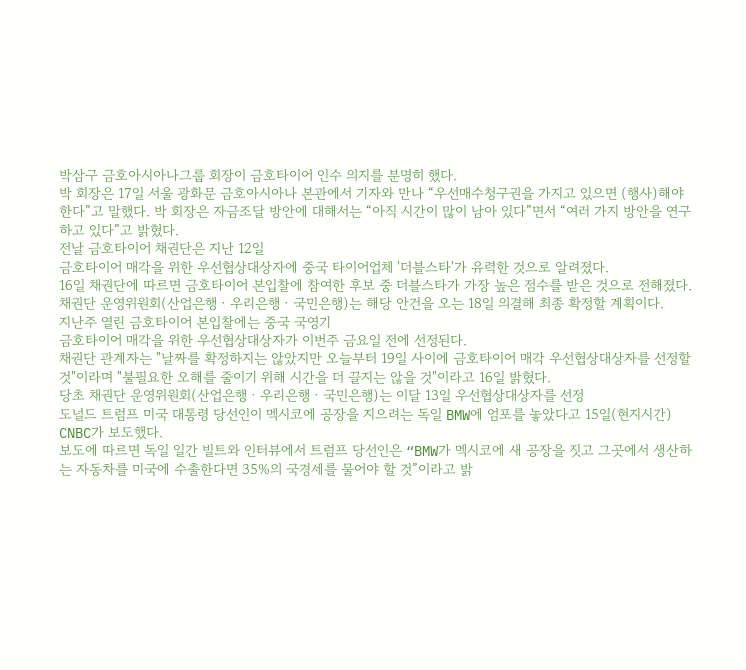박삼구 금호아시아나그룹 회장이 금호타이어 인수 의지를 분명히 했다.
박 회장은 17일 서울 광화문 금호아시아나 본관에서 기자와 만나 “우선매수청구권을 가지고 있으면 (행사)해야 한다”고 말했다. 박 회장은 자금조달 방안에 대해서는 “아직 시간이 많이 남아 있다”면서 “여러 가지 방안을 연구하고 있다”고 밝혔다.
전날 금호타이어 채권단은 지난 12일
금호타이어 매각을 위한 우선협상대상자에 중국 타이어업체 '더블스타'가 유력한 것으로 알려졌다.
16일 채권단에 따르면 금호타이어 본입찰에 참여한 후보 중 더블스타가 가장 높은 점수를 받은 것으로 전해졌다. 채권단 운영위원회(산업은행ㆍ우리은행ㆍ국민은행)는 해당 안건을 오는 18일 의결해 최종 확정할 계획이다.
지난주 열린 금호타이어 본입찰에는 중국 국영기
금호타이어 매각을 위한 우선협상대상자가 이번주 금요일 전에 선정된다.
채권단 관계자는 "날짜를 확정하지는 않았지만 오늘부터 19일 사이에 금호타이어 매각 우선협상대상자를 선정할 것"이라며 "불필요한 오해를 줄이기 위해 시간을 더 끌지는 않을 것"이라고 16일 밝혔다.
당초 채권단 운영위원회(산업은행ㆍ우리은행ㆍ국민은행)는 이달 13일 우선협상대상자를 선정
도널드 트럼프 미국 대통령 당선인이 멕시코에 공장을 지으려는 독일 BMW에 엄포를 놓았다고 15일(현지시간) CNBC가 보도했다.
보도에 따르면 독일 일간 빌트와 인터뷰에서 트럼프 당선인은 “BMW가 멕시코에 새 공장을 짓고 그곳에서 생산하는 자동차를 미국에 수출한다면 35%의 국경세를 물어야 할 것”이라고 밝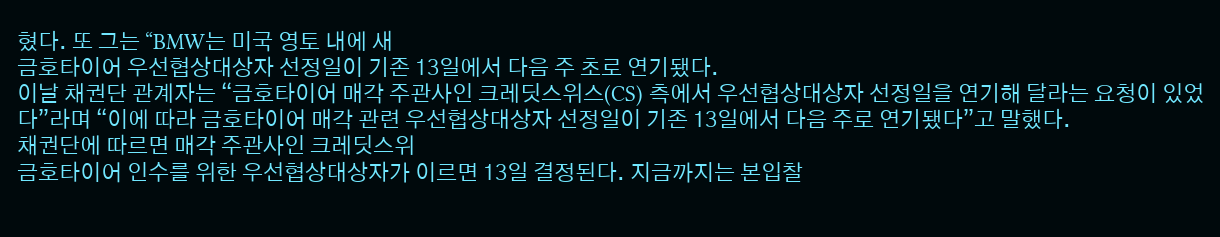혔다. 또 그는 “BMW는 미국 영토 내에 새
금호타이어 우선협상대상자 선정일이 기존 13일에서 다음 주 초로 연기됐다.
이날 채권단 관계자는 “금호타이어 매각 주관사인 크레딧스위스(CS) 측에서 우선협상대상자 선정일을 연기해 달라는 요청이 있었다”라며 “이에 따라 금호타이어 매각 관련 우선협상대상자 선정일이 기존 13일에서 다음 주로 연기됐다”고 말했다.
채권단에 따르면 매각 주관사인 크레딧스위
금호타이어 인수를 위한 우선협상대상자가 이르면 13일 결정된다. 지금까지는 본입찰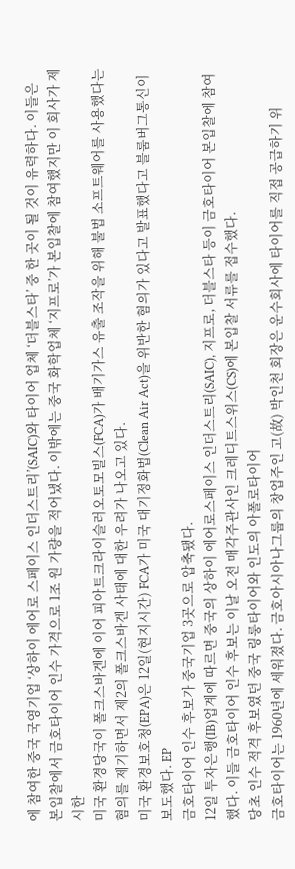에 참여한 중국 국영기업 ‘상하이 에어로 스페이스 인더스트리’(SAIC)와 타이어 업체 ‘더블스타’ 중 한 곳이 될 것이 유력하다. 이들은 본입찰에서 금호타이어 인수 가격으로 1조 원 가량을 적어냈다. 이밖에는 중국 화학업체 ‘지프로’가 본입찰에 참여했지만 이 회사가 제시한
미국 환경당국이 폴크스바겐에 이어 피아트크라이슬러오토모빌스(FCA)가 배기가스 유출 조작을 위해 불법 소프트웨어를 사용했다는 혐의를 제기하면서 제2의 폴크스바겐 사태에 대한 우려가 나오고 있다.
미국 환경보호청(EPA)은 12일(현지시간) FCA가 미국 대기정화법(Clean Air Act)을 위반한 혐의가 있다고 발표했다고 블룸버그통신이 보도했다. EP
금호타이어 인수 후보가 중국기업 3곳으로 압축됐다.
12일 투자은행(IB)업계에 따르면 중국의 상하이 에어로스페이스 인더스트리(SAIC), 지프로, 더블스타 등이 금호타이어 본입찰에 참여했다. 이들 금호타이어 인수 후보는 이날 오전 매각주관사인 크레디트스위스(CS)에 본입찰 서류를 접수했다.
당초 인수 적격 후보였던 중국 링룽타이어와 인도의 아폴로타이어
금호타이어는 1960년에 세워졌다. 금호아시아나그룹의 창업주인 고(故) 박인천 회장은 운수회사에 타이어를 직접 공급하기 위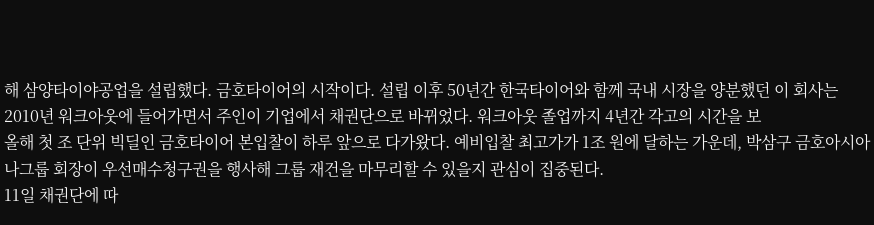해 삼양타이야공업을 설립했다. 금호타이어의 시작이다. 설립 이후 50년간 한국타이어와 함께 국내 시장을 양분했던 이 회사는 2010년 워크아웃에 들어가면서 주인이 기업에서 채권단으로 바뀌었다. 워크아웃 졸업까지 4년간 각고의 시간을 보
올해 첫 조 단위 빅딜인 금호타이어 본입찰이 하루 앞으로 다가왔다. 예비입찰 최고가가 1조 원에 달하는 가운데, 박삼구 금호아시아나그룹 회장이 우선매수청구권을 행사해 그룹 재건을 마무리할 수 있을지 관심이 집중된다.
11일 채권단에 따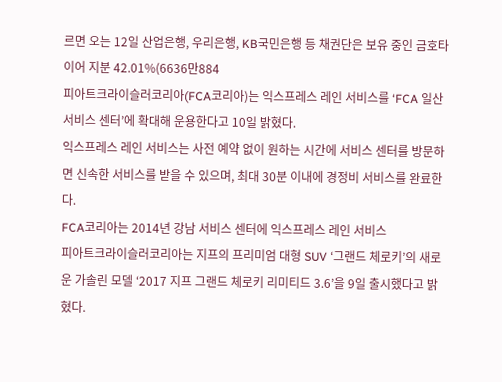르면 오는 12일 산업은행, 우리은행, KB국민은행 등 채권단은 보유 중인 금호타이어 지분 42.01%(6636만884
피아트크라이슬러코리아(FCA코리아)는 익스프레스 레인 서비스를 ‘FCA 일산 서비스 센터’에 확대해 운용한다고 10일 밝혔다.
익스프레스 레인 서비스는 사전 예약 없이 원하는 시간에 서비스 센터를 방문하면 신속한 서비스를 받을 수 있으며, 최대 30분 이내에 경정비 서비스를 완료한다.
FCA코리아는 2014년 강남 서비스 센터에 익스프레스 레인 서비스
피아트크라이슬러코리아는 지프의 프리미엄 대형 SUV ‘그랜드 체로키’의 새로운 가솔린 모델 ‘2017 지프 그랜드 체로키 리미티드 3.6’을 9일 출시했다고 밝혔다.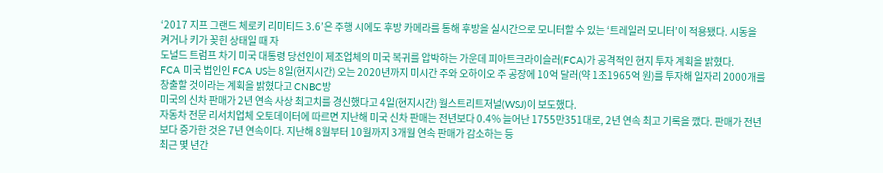‘2017 지프 그랜드 체로키 리미티드 3.6’은 주행 시에도 후방 카메라를 통해 후방을 실시간으로 모니터할 수 있는 ‘트레일러 모니터’이 적용됐다. 시동을 켜거나 키가 꽂힌 상태일 때 자
도널드 트럼프 차기 미국 대통령 당선인이 제조업체의 미국 복귀를 압박하는 가운데 피아트크라이슬러(FCA)가 공격적인 현지 투자 계획을 밝혔다.
FCA 미국 법인인 FCA US는 8일(현지시간) 오는 2020년까지 미시간 주와 오하이오 주 공장에 10억 달러(약 1조1965억 원)를 투자해 일자리 2000개를 창출할 것이라는 계획을 밝혔다고 CNBC방
미국의 신차 판매가 2년 연속 사상 최고치를 경신했다고 4일(현지시간) 월스트리트저널(WSJ)이 보도했다.
자동차 전문 리서치업체 오토데이터에 따르면 지난해 미국 신차 판매는 전년보다 0.4% 늘어난 1755만351대로, 2년 연속 최고 기록을 깼다. 판매가 전년보다 증가한 것은 7년 연속이다. 지난해 8월부터 10월까지 3개월 연속 판매가 감소하는 등
최근 몇 년간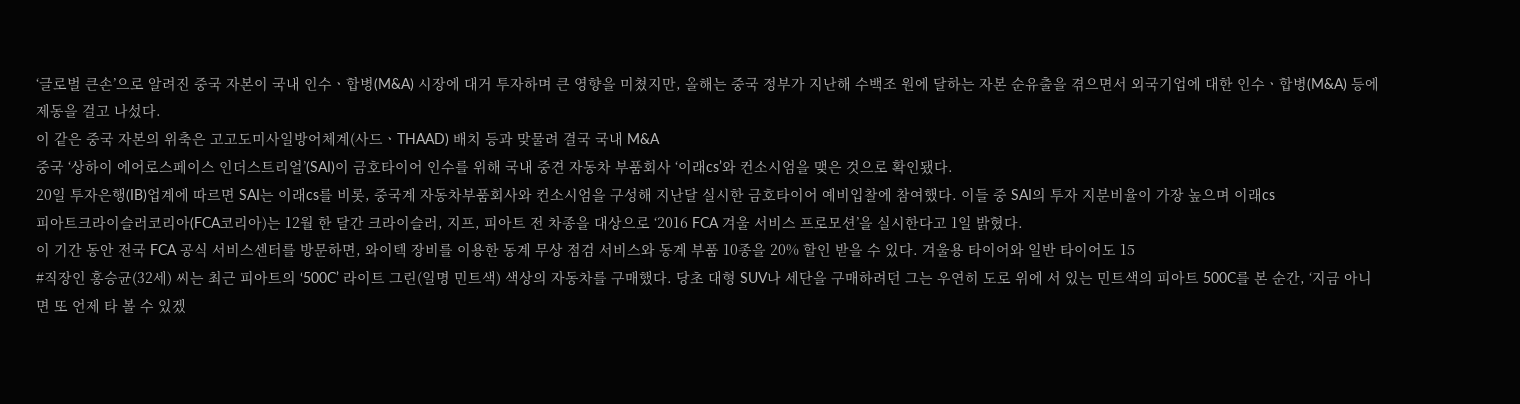‘글로벌 큰손’으로 알려진 중국 자본이 국내 인수ㆍ합병(M&A) 시장에 대거 투자하며 큰 영향을 미쳤지만, 올해는 중국 정부가 지난해 수백조 원에 달하는 자본 순유출을 겪으면서 외국기업에 대한 인수ㆍ합병(M&A) 등에 제동을 걸고 나섰다.
이 같은 중국 자본의 위축은 고고도미사일방어체계(사드ㆍTHAAD) 배치 등과 맞물려 결국 국내 M&A
중국 ‘상하이 에어로스페이스 인더스트리얼’(SAI)이 금호타이어 인수를 위해 국내 중견 자동차 부품회사 ‘이래cs’와 컨소시엄을 맺은 것으로 확인됐다.
20일 투자은행(IB)업계에 따르면 SAI는 이래cs를 비롯, 중국계 자동차부품회사와 컨소시엄을 구성해 지난달 실시한 금호타이어 예비입찰에 참여했다. 이들 중 SAI의 투자 지분비율이 가장 높으며 이래cs
피아트크라이슬러코리아(FCA코리아)는 12월 한 달간 크라이슬러, 지프, 피아트 전 차종을 대상으로 ‘2016 FCA 겨울 서비스 프로모션’을 실시한다고 1일 밝혔다.
이 기간 동안 전국 FCA 공식 서비스센터를 방문하면, 와이텍 장비를 이용한 동계 무상 점검 서비스와 동계 부품 10종을 20% 할인 받을 수 있다. 겨울용 타이어와 일반 타이어도 15
#직장인 홍승균(32세) 씨는 최근 피아트의 ‘500C’ 라이트 그린(일명 민트색) 색상의 자동차를 구매했다. 당초 대형 SUV나 세단을 구매하려던 그는 우연히 도로 위에 서 있는 민트색의 피아트 500C를 본 순간, ‘지금 아니면 또 언제 타 볼 수 있겠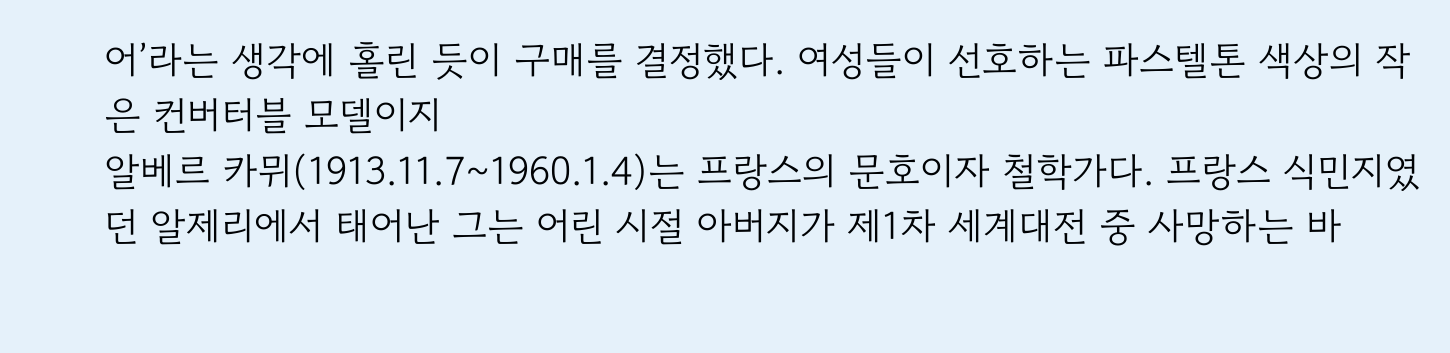어’라는 생각에 홀린 듯이 구매를 결정했다. 여성들이 선호하는 파스텔톤 색상의 작은 컨버터블 모델이지
알베르 카뮈(1913.11.7~1960.1.4)는 프랑스의 문호이자 철학가다. 프랑스 식민지였던 알제리에서 태어난 그는 어린 시절 아버지가 제1차 세계대전 중 사망하는 바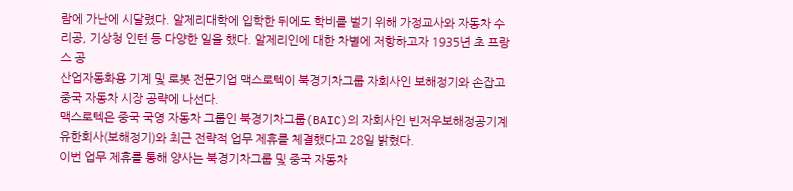람에 가난에 시달렸다. 알제리대학에 입학한 뒤에도 학비를 벌기 위해 가정교사와 자동차 수리공, 기상청 인턴 등 다양한 일을 했다. 알제리인에 대한 차별에 저항하고자 1935년 초 프랑스 공
산업자동화용 기계 및 로봇 전문기업 맥스로텍이 북경기차그룹 자회사인 보해정기와 손잡고 중국 자동차 시장 공략에 나선다.
맥스로텍은 중국 국영 자동차 그룹인 북경기차그룹(BAIC)의 자회사인 빈저우보해정공기계유한회사(보해정기)와 최근 전략적 업무 제휴를 체결했다고 28일 밝혔다.
이번 업무 제휴를 통해 양사는 북경기차그룹 및 중국 자동차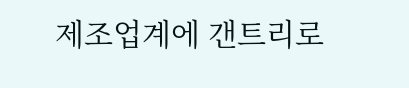제조업계에 갠트리로